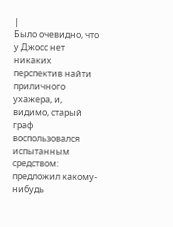|
Было очевидно, что у Джосс нет никаких перспектив найти приличного ухажера, и, видимо, старый граф воспользовался испытанным средством: предложил какому-нибудь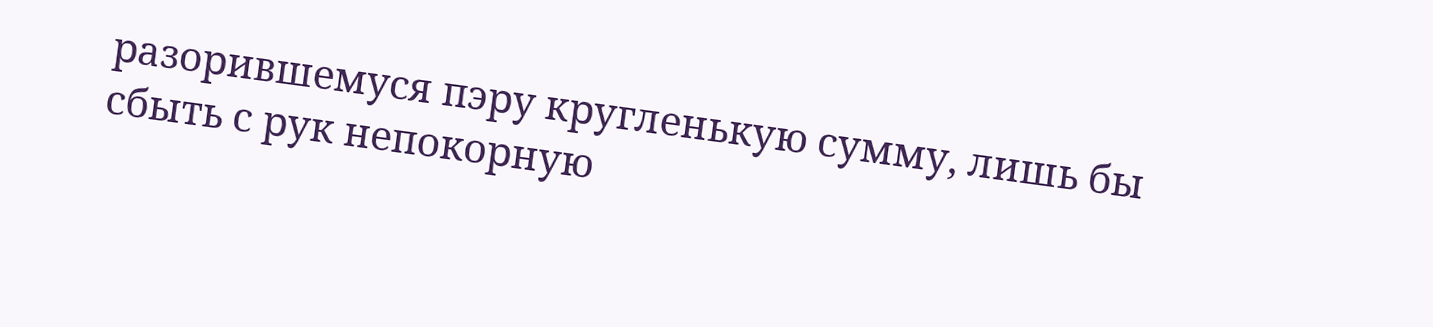разорившемуся пэру кругленькую сумму, лишь бы сбыть с рук непокорную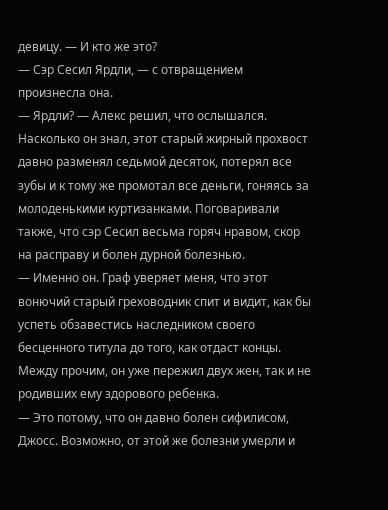девицу. — И кто же это?
— Сэр Сесил Ярдли, — с отвращением произнесла она.
— Ярдли? — Алекс решил, что ослышался. Насколько он знал, этот старый жирный прохвост давно разменял седьмой десяток, потерял все зубы и к тому же промотал все деньги, гоняясь за молоденькими куртизанками. Поговаривали также, что сэр Сесил весьма горяч нравом, скор на расправу и болен дурной болезнью.
— Именно он. Граф уверяет меня, что этот вонючий старый греховодник спит и видит, как бы успеть обзавестись наследником своего бесценного титула до того, как отдаст концы. Между прочим, он уже пережил двух жен, так и не родивших ему здорового ребенка.
— Это потому, что он давно болен сифилисом, Джосс. Возможно, от этой же болезни умерли и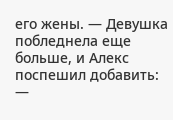его жены. — Девушка побледнела еще больше, и Алекс поспешил добавить: —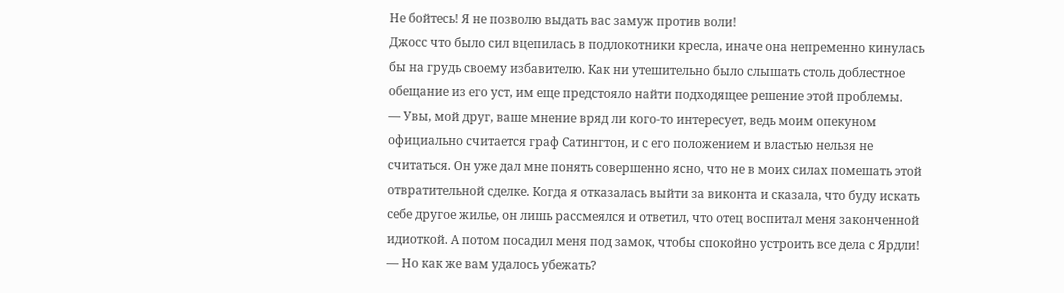Не бойтесь! Я не позволю выдать вас замуж против воли!
Джосс что было сил вцепилась в подлокотники кресла, иначе она непременно кинулась бы на грудь своему избавителю. Как ни утешительно было слышать столь доблестное обещание из его уст, им еще предстояло найти подходящее решение этой проблемы.
— Увы, мой друг, ваше мнение вряд ли кого-то интересует, ведь моим опекуном официально считается граф Сатингтон, и с его положением и властью нельзя не считаться. Он уже дал мне понять совершенно ясно, что не в моих силах помешать этой отвратительной сделке. Когда я отказалась выйти за виконта и сказала, что буду искать себе другое жилье, он лишь рассмеялся и ответил, что отец воспитал меня законченной идиоткой. А потом посадил меня под замок, чтобы спокойно устроить все дела с Ярдли!
— Но как же вам удалось убежать?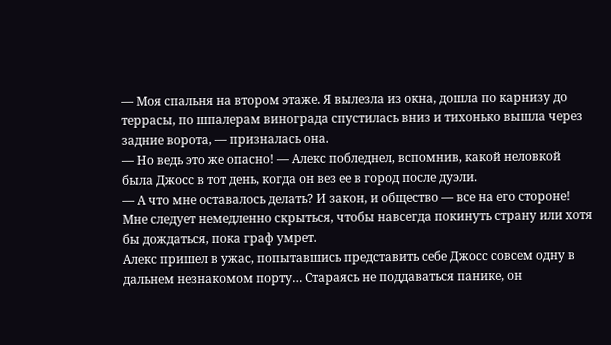— Моя спальня на втором этаже. Я вылезла из окна, дошла по карнизу до террасы, по шпалерам винограда спустилась вниз и тихонько вышла через задние ворота, — призналась она.
— Но ведь это же опасно! — Алекс побледнел, вспомнив, какой неловкой была Джосс в тот день, когда он вез ее в город после дуэли.
— А что мне оставалось делать? И закон, и общество — все на его стороне! Мне следует немедленно скрыться, чтобы навсегда покинуть страну или хотя бы дождаться, пока граф умрет.
Алекс пришел в ужас, попытавшись представить себе Джосс совсем одну в дальнем незнакомом порту… Стараясь не поддаваться панике, он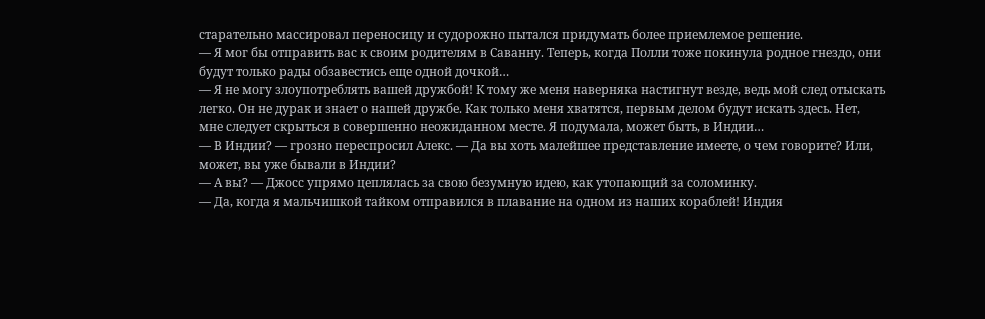старательно массировал переносицу и судорожно пытался придумать более приемлемое решение.
— Я мог бы отправить вас к своим родителям в Саванну. Теперь, когда Полли тоже покинула родное гнездо, они будут только рады обзавестись еще одной дочкой…
— Я не могу злоупотреблять вашей дружбой! К тому же меня наверняка настигнут везде, ведь мой след отыскать легко. Он не дурак и знает о нашей дружбе. Как только меня хватятся, первым делом будут искать здесь. Нет, мне следует скрыться в совершенно неожиданном месте. Я подумала, может быть, в Индии…
— В Индии? — грозно переспросил Алекс. — Да вы хоть малейшее представление имеете, о чем говорите? Или, может, вы уже бывали в Индии?
— А вы? — Джосс упрямо цеплялась за свою безумную идею, как утопающий за соломинку.
— Да, когда я мальчишкой тайком отправился в плавание на одном из наших кораблей! Индия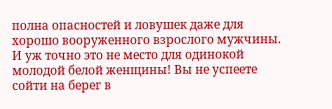полна опасностей и ловушек даже для хорошо вооруженного взрослого мужчины. И уж точно это не место для одинокой молодой белой женщины! Вы не успеете сойти на берег в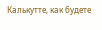Калькутте, как будете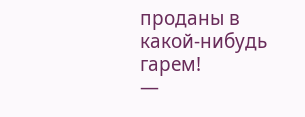проданы в какой-нибудь гарем!
—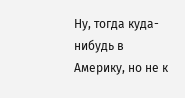Ну, тогда куда-нибудь в Америку, но не к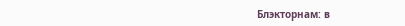Блэкторнам: в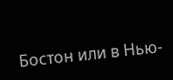Бостон или в Нью-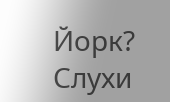Йорк? Слухи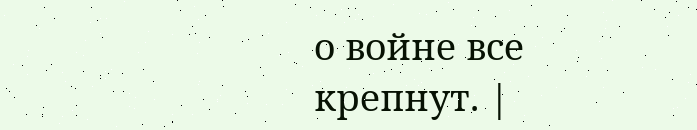о войне все крепнут. |